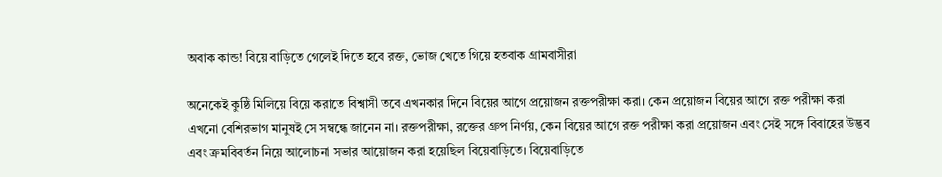অবাক কান্ড! বিয়ে বাড়িতে গেলেই দিতে হবে রক্ত, ভোজ খেতে গিয়ে হতবাক গ্রামবাসীরা

অনেকেই কুষ্ঠি মিলিয়ে বিয়ে করাতে বিশ্বাসী তবে এখনকার দিনে বিয়ের আগে প্রয়োজন রক্তপরীক্ষা করা। কেন প্রয়োজন বিয়ের আগে রক্ত পরীক্ষা করা এখনো বেশিরভাগ মানুষই সে সম্বন্ধে জানেন না। রক্তপরীক্ষা, রক্তের গ্রুপ নির্ণয়, কেন বিয়ের আগে রক্ত পরীক্ষা করা প্রয়োজন এবং সেই সঙ্গে বিবাহের উদ্ভব এবং ক্রমবিবর্তন নিয়ে আলোচনা সভার আয়োজন করা হয়েছিল বিয়েবাড়িতে। বিয়েবাড়িতে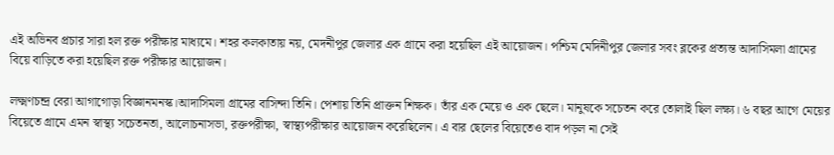এই অভিনব প্রচার সারা হল রক্ত পরীক্ষার মাধ্যমে। শহর কলকাতায় নয়, মেদনীপুর জেলার এক গ্রামে করা হয়েছিল এই আয়োজন। পশ্চিম মেদিনীপুর জেলার সবং ব্লকের প্রত্যন্ত আদাসিমলা গ্রামের বিয়ে বাড়িতে করা হয়েছিল রক্ত পরীক্ষার আয়োজন।

লক্ষ্মণচন্দ্র বেরা আগাগোড়া বিজ্ঞানমনস্ক।আদাসিমলা গ্রামের বাসিন্দা তিনি। পেশায় তিনি প্রাক্তন শিক্ষক। তাঁর এক মেয়ে ও এক ছেলে। মানুষকে সচেতন করে তোলাই ছিল লক্ষ্য। ৬ বছর আগে মেয়ের বিয়েতে গ্রামে এমন স্বাস্থ্য সচেতনতা, আলোচনাসভা, রক্তপরীক্ষা, স্বাস্থ্যপরীক্ষার আয়োজন করেছিলেন। এ বার ছেলের বিয়েতেও বাদ পড়ল না সেই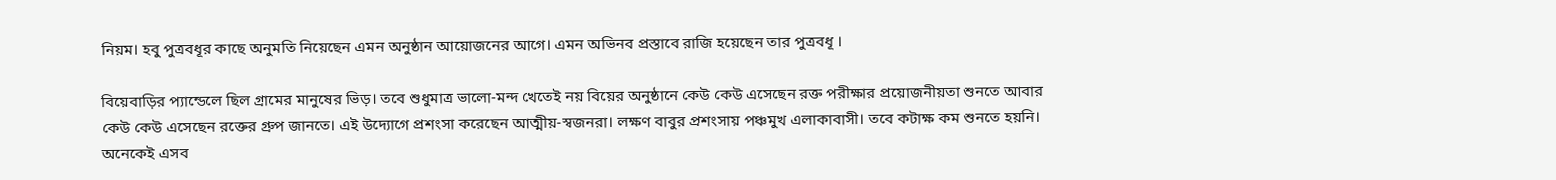নিয়ম। হবু পুত্রবধূর কাছে অনুমতি নিয়েছেন এমন অনুষ্ঠান আয়োজনের আগে। এমন অভিনব প্রস্তাবে রাজি হয়েছেন তার পুত্রবধূ ।

বিয়েবাড়ির প্যান্ডেলে ছিল গ্রামের মানুষের ভিড়। তবে শুধুমাত্র ভালো-মন্দ খেতেই নয় বিয়ের অনুষ্ঠানে কেউ কেউ এসেছেন রক্ত পরীক্ষার প্রয়োজনীয়তা শুনতে আবার কেউ কেউ এসেছেন রক্তের গ্রুপ জানতে। এই উদ্যোগে প্রশংসা করেছেন আত্মীয়-স্বজনরা। লক্ষণ বাবুর প্রশংসায় পঞ্চমুখ এলাকাবাসী। তবে কটাক্ষ কম শুনতে হয়নি। অনেকেই এসব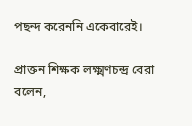পছন্দ করেননি একেবারেই।

প্রাক্তন শিক্ষক লক্ষ্মণচন্দ্র বেরা বলেন,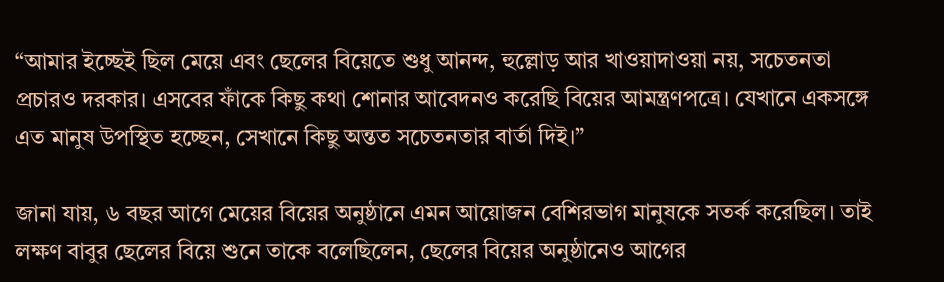“আমার ইচ্ছেই ছিল মেয়ে এবং ছেলের বিয়েতে শুধু আনন্দ, হুল্লোড় আর খাওয়াদাওয়া নয়, সচেতনতা প্রচারও দরকার। এসবের ফাঁকে কিছু কথা শোনার আবেদনও করেছি বিয়ের আমন্ত্রণপত্রে। যেখানে একসঙ্গে এত মানুষ উপস্থিত হচ্ছেন, সেখানে কিছু অন্তত সচেতনতার বার্তা দিই।”

জানা যায়, ৬ বছর আগে মেয়ের বিয়ের অনুষ্ঠানে এমন আয়োজন বেশিরভাগ মানুষকে সতর্ক করেছিল। তাই লক্ষণ বাবুর ছেলের বিয়ে শুনে তাকে বলেছিলেন, ছেলের বিয়ের অনুষ্ঠানেও আগের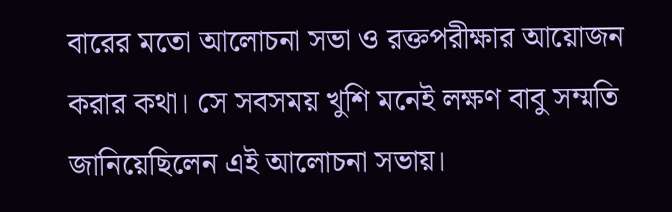বারের মতো আলোচনা সভা ও রক্তপরীক্ষার আয়োজন করার কথা। সে সবসময় খুশি মনেই লক্ষণ বাবু সম্মতি জানিয়েছিলেন এই আলোচনা সভায়।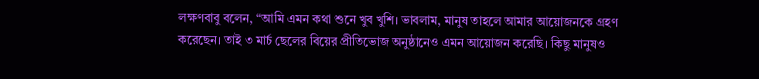লক্ষণবাবু বলেন, “আমি এমন কথা শুনে খুব খুশি। ভাবলাম, মানুষ তাহলে আমার আয়োজনকে গ্রহণ করেছেন। তাই ৩ মার্চ ছেলের বিয়ের প্রীতিভোজ অনুষ্ঠানেও এমন আয়োজন করেছি। কিছু মানুষও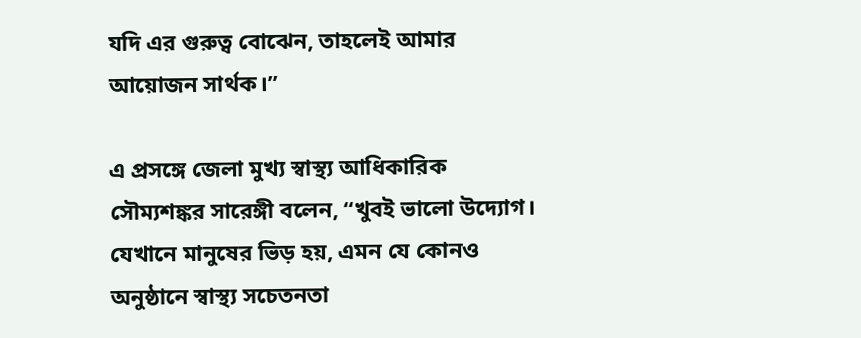যদি এর গুরুত্ব বোঝেন, তাহলেই আমার আয়োজন সার্থক।”

এ প্রসঙ্গে জেলা মুখ্য স্বাস্থ্য আধিকারিক সৌম্যশঙ্কর সারেঙ্গী বলেন, “খুবই ভালো উদ্যোগ। যেখানে মানুষের ভিড় হয়, এমন যে কোনও অনুষ্ঠানে স্বাস্থ্য সচেতনতা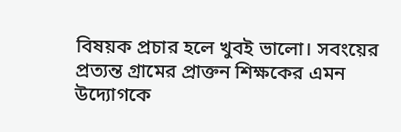বিষয়ক প্রচার হলে খুবই ভালো। সবংয়ের প্রত্যন্ত গ্রামের প্রাক্তন শিক্ষকের এমন উদ্যোগকে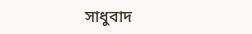সাধুবাদ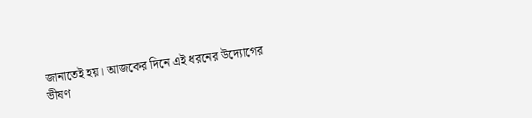জানাতেই হয়। আজকের দিনে এই ধরনের উদ্যোগের ভীষণ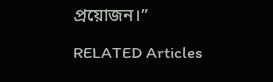প্রয়োজন।”

RELATED Articles